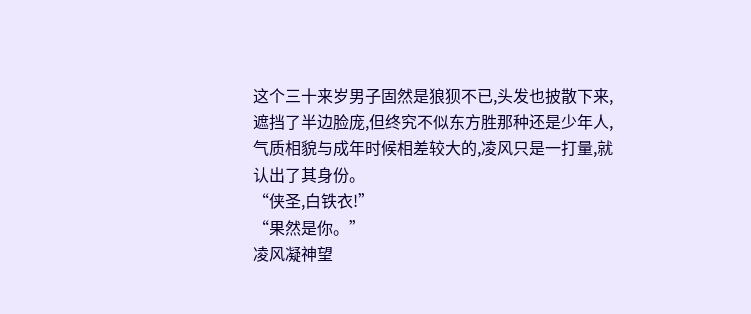这个三十来岁男子固然是狼狈不已,头发也披散下来,遮挡了半边脸庞,但终究不似东方胜那种还是少年人,气质相貌与成年时候相差较大的,凌风只是一打量,就认出了其身份。
“侠圣,白铁衣!”
“果然是你。”
凌风凝神望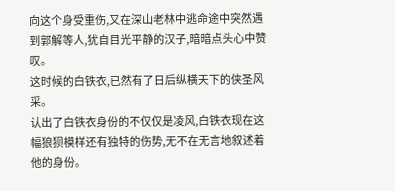向这个身受重伤,又在深山老林中逃命途中突然遇到郭解等人,犹自目光平静的汉子,暗暗点头心中赞叹。
这时候的白铁衣,已然有了日后纵横天下的侠圣风采。
认出了白铁衣身份的不仅仅是凌风,白铁衣现在这幅狼狈模样还有独特的伤势,无不在无言地叙述着他的身份。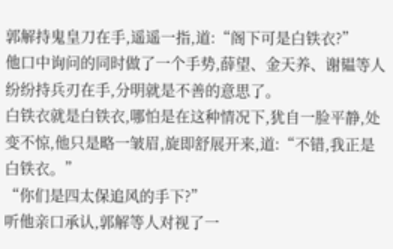郭解持鬼皇刀在手,遥遥一指,道:“阁下可是白铁衣?”
他口中询问的同时做了一个手势,薛望、金天养、谢韫等人纷纷持兵刃在手,分明就是不善的意思了。
白铁衣就是白铁衣,哪怕是在这种情况下,犹自一脸平静,处变不惊,他只是略一皱眉,旋即舒展开来,道:“不错,我正是白铁衣。”
“你们是四太保追风的手下?”
听他亲口承认,郭解等人对视了一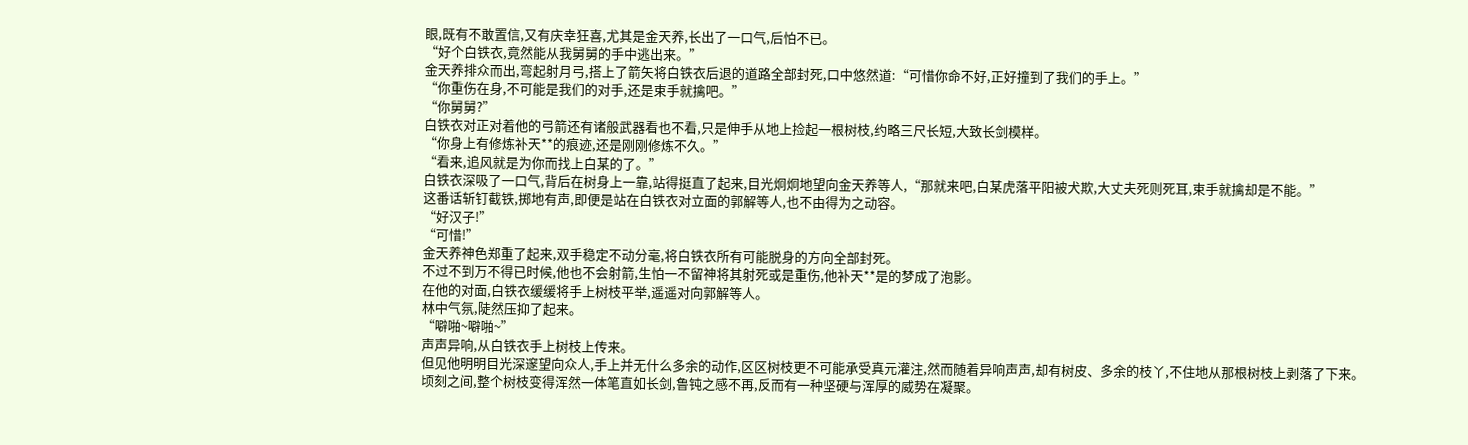眼,既有不敢置信,又有庆幸狂喜,尤其是金天养,长出了一口气,后怕不已。
“好个白铁衣,竟然能从我舅舅的手中逃出来。”
金天养排众而出,弯起射月弓,搭上了箭矢将白铁衣后退的道路全部封死,口中悠然道:“可惜你命不好,正好撞到了我们的手上。”
“你重伤在身,不可能是我们的对手,还是束手就擒吧。”
“你舅舅?”
白铁衣对正对着他的弓箭还有诸般武器看也不看,只是伸手从地上捡起一根树枝,约略三尺长短,大致长剑模样。
“你身上有修炼补天**的痕迹,还是刚刚修炼不久。”
“看来,追风就是为你而找上白某的了。”
白铁衣深吸了一口气,背后在树身上一靠,站得挺直了起来,目光炯炯地望向金天养等人,“那就来吧,白某虎落平阳被犬欺,大丈夫死则死耳,束手就擒却是不能。”
这番话斩钉截铁,掷地有声,即便是站在白铁衣对立面的郭解等人,也不由得为之动容。
“好汉子!”
“可惜!”
金天养神色郑重了起来,双手稳定不动分毫,将白铁衣所有可能脱身的方向全部封死。
不过不到万不得已时候,他也不会射箭,生怕一不留神将其射死或是重伤,他补天**是的梦成了泡影。
在他的对面,白铁衣缓缓将手上树枝平举,遥遥对向郭解等人。
林中气氛,陡然压抑了起来。
“噼啪~噼啪~”
声声异响,从白铁衣手上树枝上传来。
但见他明明目光深邃望向众人,手上并无什么多余的动作,区区树枝更不可能承受真元灌注,然而随着异响声声,却有树皮、多余的枝丫,不住地从那根树枝上剥落了下来。
顷刻之间,整个树枝变得浑然一体笔直如长剑,鲁钝之感不再,反而有一种坚硬与浑厚的威势在凝聚。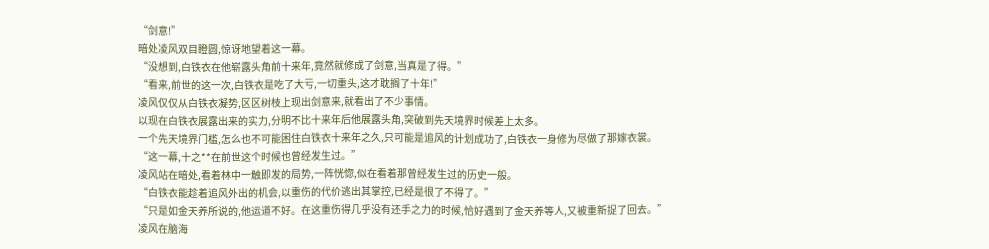“剑意!”
暗处凌风双目瞪圆,惊讶地望着这一幕。
“没想到,白铁衣在他崭露头角前十来年,竟然就修成了剑意,当真是了得。”
“看来,前世的这一次,白铁衣是吃了大亏,一切重头,这才耽搁了十年!”
凌风仅仅从白铁衣凝势,区区树枝上现出剑意来,就看出了不少事情。
以现在白铁衣展露出来的实力,分明不比十来年后他展露头角,突破到先天境界时候差上太多。
一个先天境界门槛,怎么也不可能困住白铁衣十来年之久,只可能是追风的计划成功了,白铁衣一身修为尽做了那嫁衣裳。
“这一幕,十之**在前世这个时候也曾经发生过。”
凌风站在暗处,看着林中一触即发的局势,一阵恍惚,似在看着那曾经发生过的历史一般。
“白铁衣能趁着追风外出的机会,以重伤的代价逃出其掌控,已经是很了不得了。”
“只是如金天养所说的,他运道不好。在这重伤得几乎没有还手之力的时候,恰好遇到了金天养等人,又被重新捉了回去。”
凌风在脑海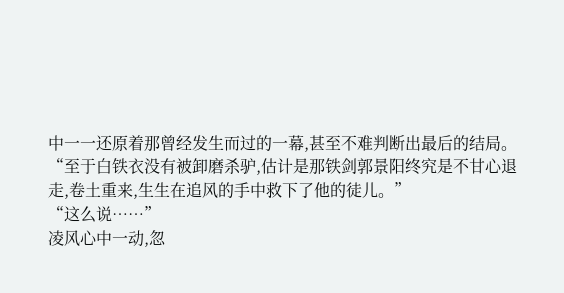中一一还原着那曾经发生而过的一幕,甚至不难判断出最后的结局。
“至于白铁衣没有被卸磨杀驴,估计是那铁剑郭景阳终究是不甘心退走,卷土重来,生生在追风的手中救下了他的徒儿。”
“这么说……”
凌风心中一动,忽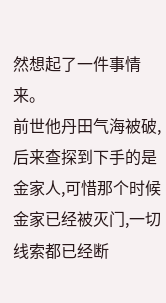然想起了一件事情来。
前世他丹田气海被破,后来查探到下手的是金家人,可惜那个时候金家已经被灭门,一切线索都已经断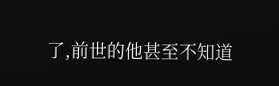了,前世的他甚至不知道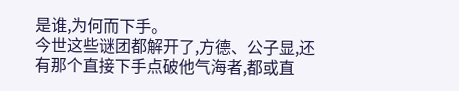是谁,为何而下手。
今世这些谜团都解开了,方德、公子显,还有那个直接下手点破他气海者,都或直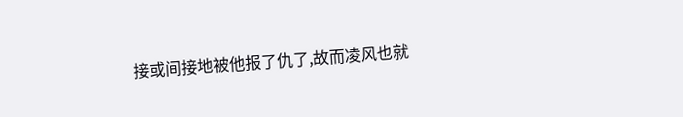接或间接地被他报了仇了,故而凌风也就